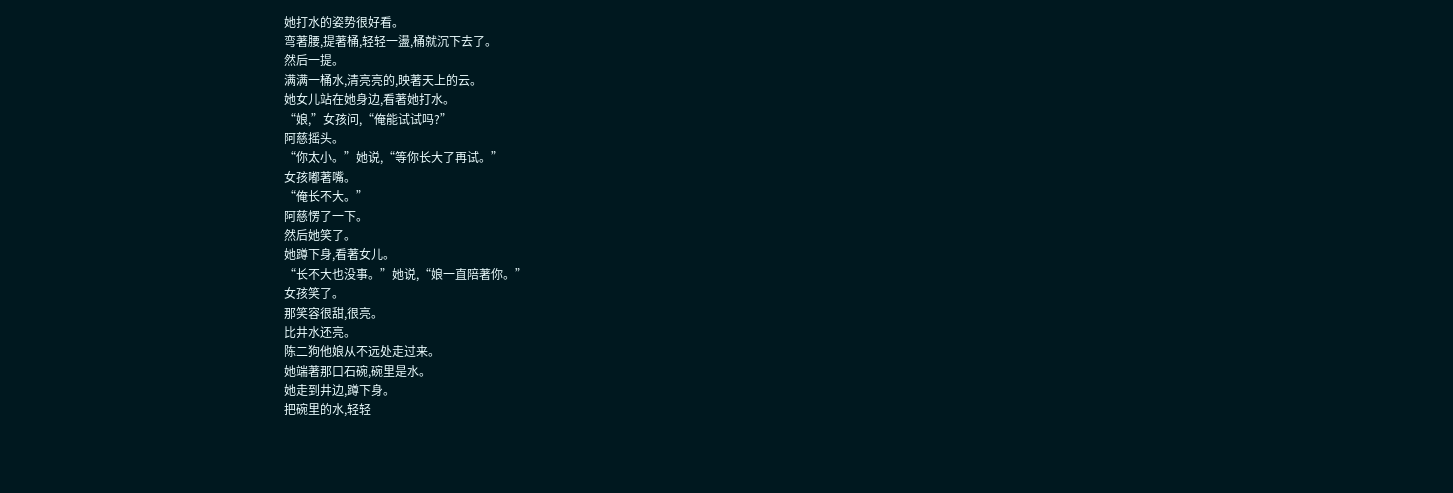她打水的姿势很好看。
弯著腰,提著桶,轻轻一盪,桶就沉下去了。
然后一提。
满满一桶水,清亮亮的,映著天上的云。
她女儿站在她身边,看著她打水。
“娘,”女孩问,“俺能试试吗?”
阿慈摇头。
“你太小。”她说,“等你长大了再试。”
女孩嘟著嘴。
“俺长不大。”
阿慈愣了一下。
然后她笑了。
她蹲下身,看著女儿。
“长不大也没事。”她说,“娘一直陪著你。”
女孩笑了。
那笑容很甜,很亮。
比井水还亮。
陈二狗他娘从不远处走过来。
她端著那口石碗,碗里是水。
她走到井边,蹲下身。
把碗里的水,轻轻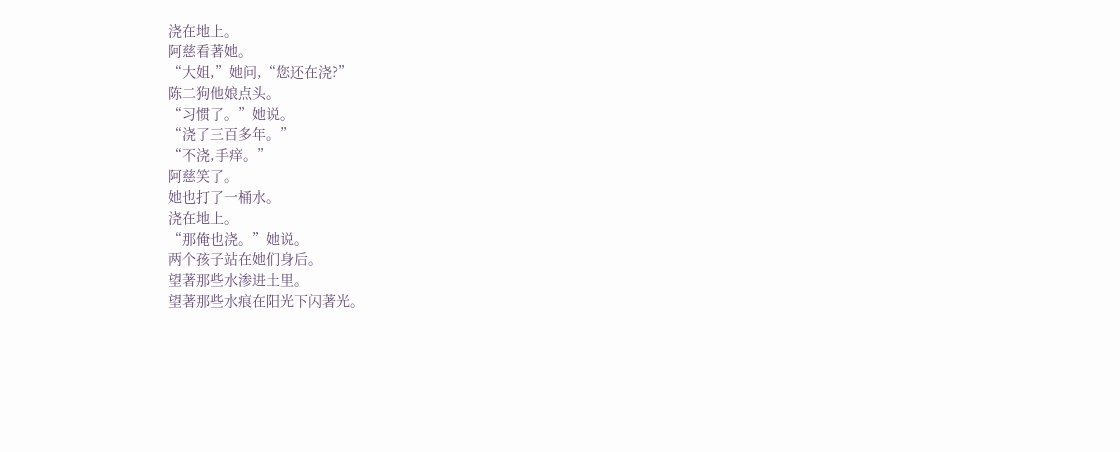浇在地上。
阿慈看著她。
“大姐,”她问,“您还在浇?”
陈二狗他娘点头。
“习惯了。”她说。
“浇了三百多年。”
“不浇,手痒。”
阿慈笑了。
她也打了一桶水。
浇在地上。
“那俺也浇。”她说。
两个孩子站在她们身后。
望著那些水渗进土里。
望著那些水痕在阳光下闪著光。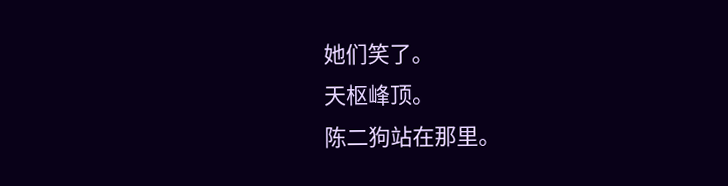她们笑了。
天枢峰顶。
陈二狗站在那里。